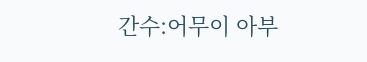간수:어무이 아부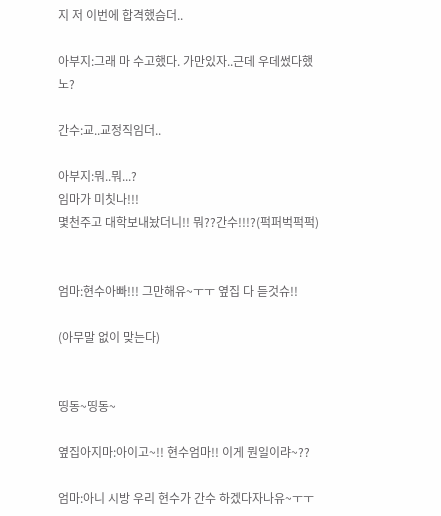지 저 이번에 합격했슴더..

아부지:그래 마 수고했다. 가만있자..근데 우데썼다했노?

간수:교..교정직임더..

아부지:뭐..뭐...?
임마가 미칫나!!!
몇천주고 대학보내놨더니!! 뭐??간수!!!?(퍽퍼벅퍽퍽)


엄마:현수아빠!!! 그만해유~ㅜㅜ 옆집 다 듣것슈!!

(아무말 없이 맞는다)


띵동~띵동~

옆집아지마:아이고~!! 현수엄마!! 이게 뭔일이랴~??

엄마:아니 시방 우리 현수가 간수 하겠다자나유~ㅜㅜ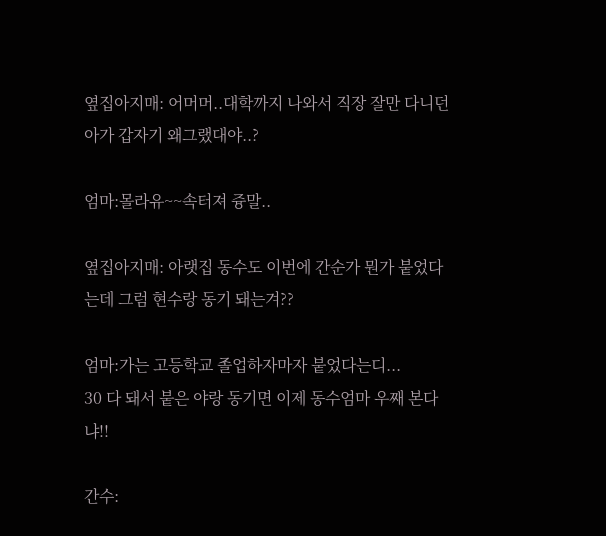옆집아지매: 어머머..대학까지 나와서 직장 잘만 다니던
아가 갑자기 왜그랬대야..?

엄마:몰라유~~속터져 즁말..

옆집아지매: 아랫집 동수도 이번에 간순가 뭔가 붙었다는데 그럼 현수랑 동기 돼는겨??

엄마:가는 고등학교 졸업하자마자 붙었다는디...
30 다 돼서 붙은 야랑 동기면 이제 동수엄마 우째 본다냐!!

간수: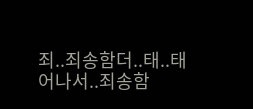죄..죄송함더..태..태어나서..죄송함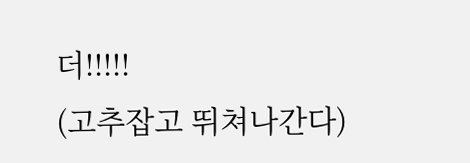더!!!!!
(고추잡고 뛰쳐나간다)